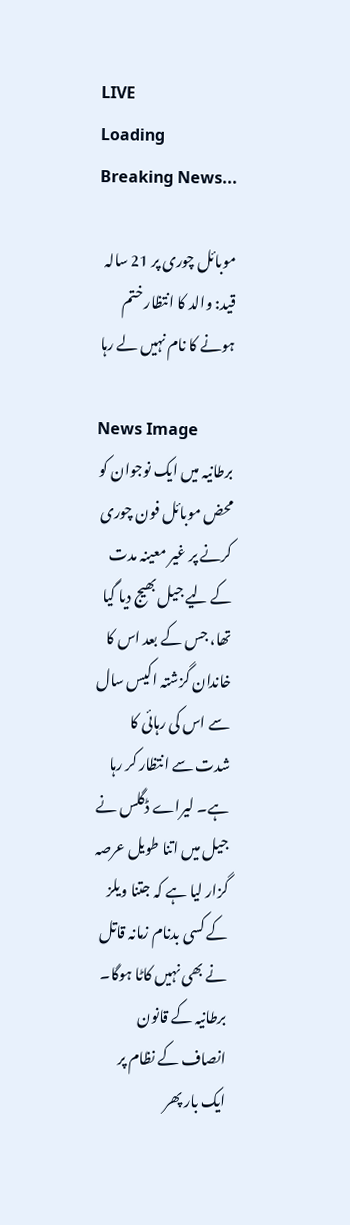LIVE
Loading Breaking News...

موبائل چوری پر 21 سالہ قید: والد کا انتظار ختم ہونے کا نام نہیں لے رہا

News Image
برطانیہ میں ایک نوجوان کو محض موبائل فون چوری کرنے پر غیر معینہ مدت کے لیے جیل بھیج دیا گیا تھا، جس کے بعد اس کا خاندان گزشتہ اکیس سال سے اس کی رہائی کا شدت سے انتظار کر رہا ہے۔ لیراے ڈگلس نے جیل میں اتنا طویل عرصہ گزار لیا ہے کہ جتنا ویلز کے کسی بدنام زمانہ قاتل نے بھی نہیں کاٹا ہوگا۔
برطانیہ کے قانون انصاف کے نظام پر ایک بار پھر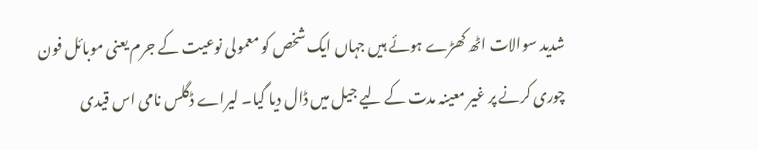شدید سوالات اٹھ کھڑے ہوئے ہیں جہاں ایک شخص کو معمولی نوعیت کے جرم یعنی موبائل فون چوری کرنے پر غیر معینہ مدت کے لیے جیل میں ڈال دیا گیا۔ لیراے ڈگلس نامی اس قیدی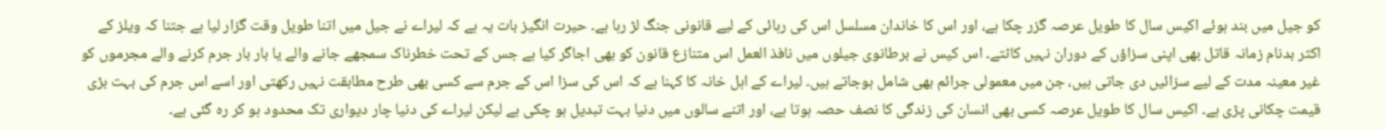کو جیل میں بند ہوئے اکیس سال کا طویل عرصہ گزر چکا ہے، اور اس کا خاندان مسلسل اس کی رہائی کے لیے قانونی جنگ لڑ رہا ہے۔ حیرت انگیز بات یہ ہے کہ لیراے نے جیل میں اتنا طویل وقت گزار لیا ہے جتنا کہ ویلز کے اکثر بدنام زمانہ قاتل بھی اپنی سزاؤں کے دوران نہیں کاٹتے۔ اس کیس نے برطانوی جیلوں میں نافذ العمل اس متنازع قانون کو بھی اجاگر کیا ہے جس کے تحت خطرناک سمجھے جانے والے یا بار بار جرم کرنے والے مجرموں کو غیر معینہ مدت کے لیے سزائیں دی جاتی ہیں، جن میں معمولی جرائم بھی شامل ہوجاتے ہیں۔ لیراے کے اہل خانہ کا کہنا ہے کہ اس کی سزا اس کے جرم سے کسی بھی طرح مطابقت نہیں رکھتی اور اسے اس جرم کی بہت بڑی قیمت چکانی پڑی ہے۔ اکیس سال کا طویل عرصہ کسی بھی انسان کی زندگی کا نصف حصہ ہوتا ہے، اور اتنے سالوں میں دنیا بہت تبدیل ہو چکی ہے لیکن لیراے کی دنیا چار دیواری تک محدود ہو کر رہ گئی ہے۔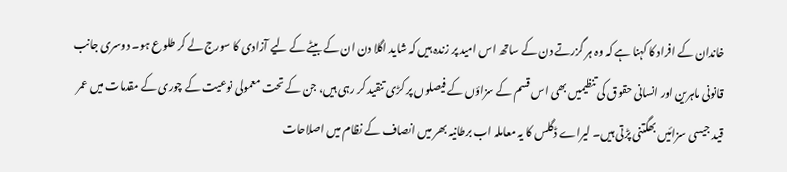خاندان کے افراد کا کہنا ہے کہ وہ ہر گزرتے دن کے ساتھ اس امید پر زندہ ہیں کہ شاید اگلا دن ان کے بیٹے کے لیے آزادی کا سورج لے کر طلوع ہو۔ دوسری جانب قانونی ماہرین اور انسانی حقوق کی تنظیمیں بھی اس قسم کے سزاؤں کے فیصلوں پر کڑی تنقید کر رہی ہیں، جن کے تحت معمولی نوعیت کے چوری کے مقدمات میں عمر قید جیسی سزائیں بھگتنی پڑتی ہیں۔ لیراے ڈگلس کا یہ معاملہ اب برطانیہ بھر میں انصاف کے نظام میں اصلاحات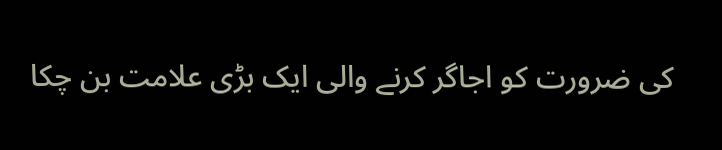کی ضرورت کو اجاگر کرنے والی ایک بڑی علامت بن چکا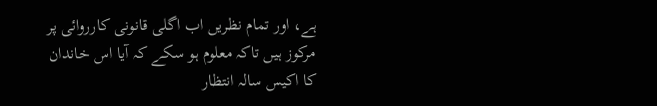ہے، اور تمام نظریں اب اگلی قانونی کارروائی پر مرکوز ہیں تاکہ معلوم ہو سکے کہ آیا اس خاندان کا اکیس سالہ انتظار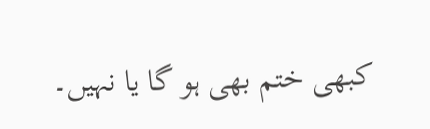کبھی ختم بھی ہو گا یا نہیں۔